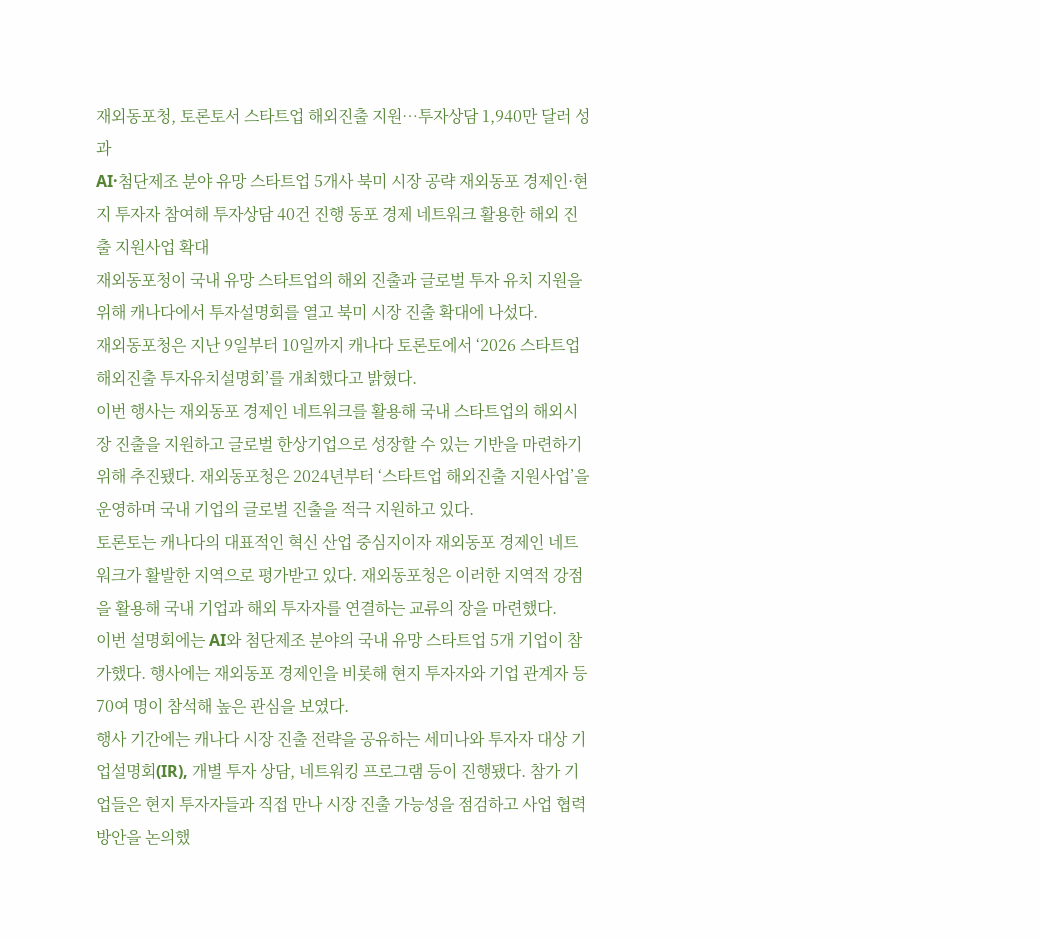재외동포청, 토론토서 스타트업 해외진출 지원…투자상담 1,940만 달러 성과
AI·첨단제조 분야 유망 스타트업 5개사 북미 시장 공략 재외동포 경제인·현지 투자자 참여해 투자상담 40건 진행 동포 경제 네트워크 활용한 해외 진출 지원사업 확대
재외동포청이 국내 유망 스타트업의 해외 진출과 글로벌 투자 유치 지원을 위해 캐나다에서 투자설명회를 열고 북미 시장 진출 확대에 나섰다.
재외동포청은 지난 9일부터 10일까지 캐나다 토론토에서 ‘2026 스타트업 해외진출 투자유치설명회’를 개최했다고 밝혔다.
이번 행사는 재외동포 경제인 네트워크를 활용해 국내 스타트업의 해외시장 진출을 지원하고 글로벌 한상기업으로 성장할 수 있는 기반을 마련하기 위해 추진됐다. 재외동포청은 2024년부터 ‘스타트업 해외진출 지원사업’을 운영하며 국내 기업의 글로벌 진출을 적극 지원하고 있다.
토론토는 캐나다의 대표적인 혁신 산업 중심지이자 재외동포 경제인 네트워크가 활발한 지역으로 평가받고 있다. 재외동포청은 이러한 지역적 강점을 활용해 국내 기업과 해외 투자자를 연결하는 교류의 장을 마련했다.
이번 설명회에는 AI와 첨단제조 분야의 국내 유망 스타트업 5개 기업이 참가했다. 행사에는 재외동포 경제인을 비롯해 현지 투자자와 기업 관계자 등 70여 명이 참석해 높은 관심을 보였다.
행사 기간에는 캐나다 시장 진출 전략을 공유하는 세미나와 투자자 대상 기업설명회(IR), 개별 투자 상담, 네트워킹 프로그램 등이 진행됐다. 참가 기업들은 현지 투자자들과 직접 만나 시장 진출 가능성을 점검하고 사업 협력 방안을 논의했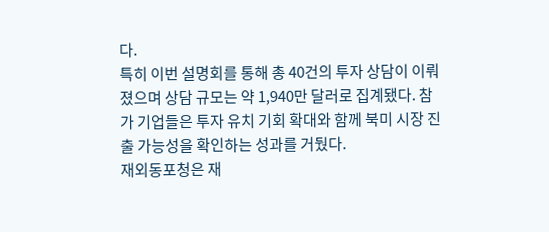다.
특히 이번 설명회를 통해 총 40건의 투자 상담이 이뤄졌으며 상담 규모는 약 1,940만 달러로 집계됐다. 참가 기업들은 투자 유치 기회 확대와 함께 북미 시장 진출 가능성을 확인하는 성과를 거뒀다.
재외동포청은 재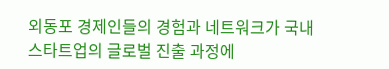외동포 경제인들의 경험과 네트워크가 국내 스타트업의 글로벌 진출 과정에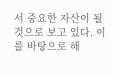서 중요한 자산이 될 것으로 보고 있다. 이를 바탕으로 해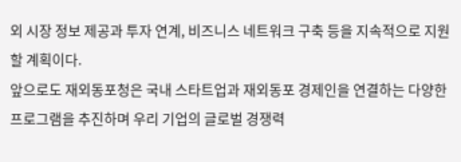외 시장 정보 제공과 투자 연계, 비즈니스 네트워크 구축 등을 지속적으로 지원할 계획이다.
앞으로도 재외동포청은 국내 스타트업과 재외동포 경제인을 연결하는 다양한 프로그램을 추진하며 우리 기업의 글로벌 경쟁력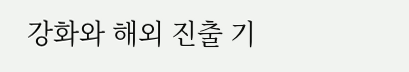강화와 해외 진출 기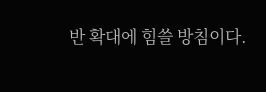반 확대에 힘쓸 방침이다.